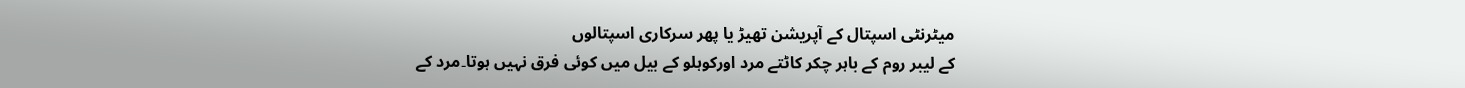میٹرنٹی اسپتال کے آپریشن تھیڑ یا پھر سرکاری اسپتالوں
کے لیبر روم کے باہر چکر کاٹتے مرد اورکوہلو کے بیل میں کوئی فرق نہیں ہوتا۔مرد کے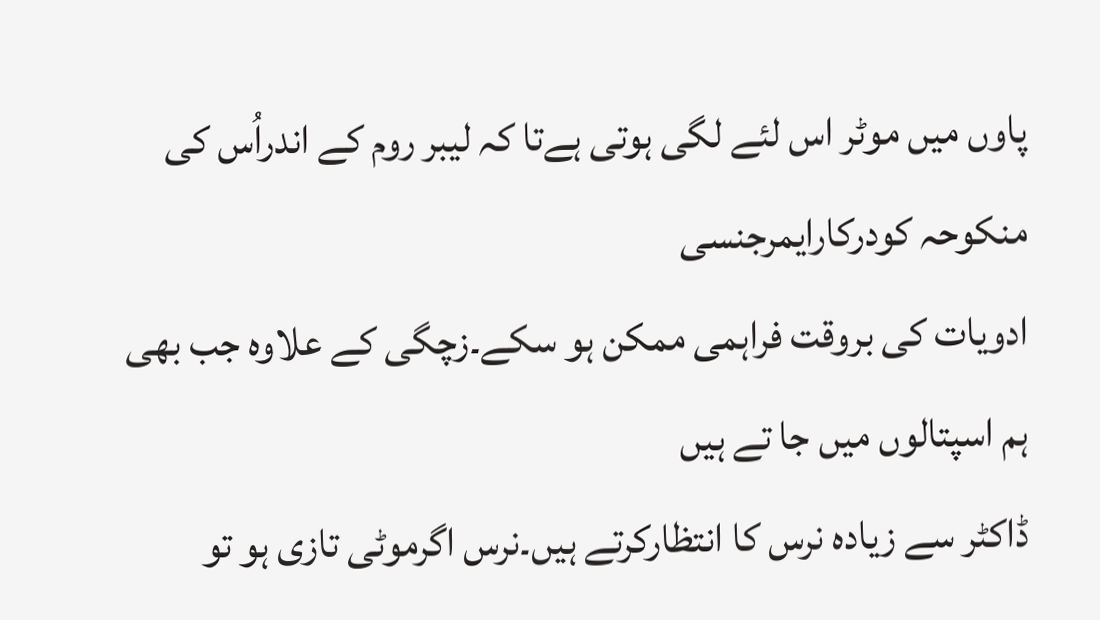پاوں میں موٹر اس لئے لگی ہوتی ہےتا کہ لیبر روم کے اندراُس کی منکوحہ کودرکارایمرجنسی
ادویات کی بروقت فراہمی ممکن ہو سکے۔زچگی کے علاوہ جب بھی ہم اسپتالوں میں جا تے ہیں
ڈاکٹر سے زیادہ نرس کا انتظارکرتے ہیں۔نرس اگرموٹی تازی ہو تو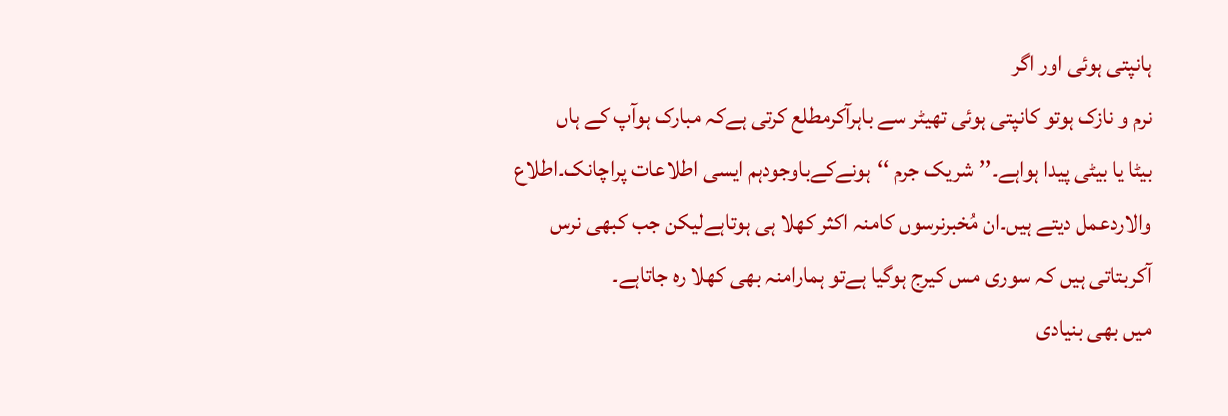ہانپتی ہوئی اور اگر
نرم و نازک ہوتو کانپتی ہوئی تھیٹر سے باہرآکرمطلع کرتی ہےکہ مبارک ہوآپ کے ہاں
بیٹا یا بیٹی پیدا ہواہے۔’’شریک جرم ‘‘ہونےکےباوجودہم ایسی اطلاعات پراچانک۔اطلاع
والاردعمل دیتے ہیں۔ان مُخبرنرسوں کامنہ اکثر کھلا ہی ہوتاہےلیکن جب کبھی نرس
آکربتاتی ہیں کہ سوری مس کیرج ہوگیا ہےتو ہمارامنہ بھی کھلا رہ جاتاہے۔
میں بھی بنیادی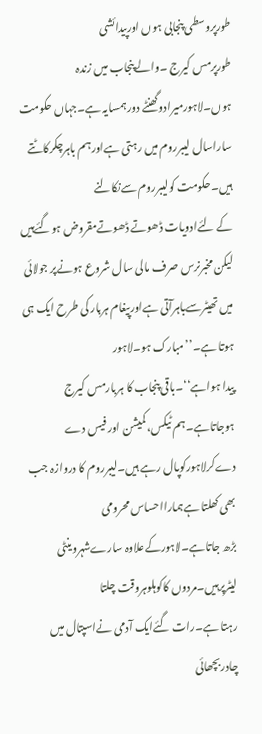طورپروسطی پنجابی ہوں اورپیدائشی
طورپرمس کیرج ۔والےپنجاب میں زندہ ہوں۔لاہورمیرادوگھنٹے دورہمسایہ ہے۔جہاں حکومت
ساراسال لیبرروم میں رہتی ہےاورہم باہرچکرکاٹتے ہیں۔حکومت کولیبرروم سےنکالنے
کے لئےادویات ڈھوتے ڈھوتےمقروض ہوگئےہیں لیکن مخبرنرس صرف مالی سال شروع ہونےپر جولائی
میں تھیٹرسےباہرآتی ہےاورپیغام ہربار کی طرح ایک ہی ہوتا ہے۔’’مبارک ہو۔لاہور
پیدا ہواہے‘‘۔باقی پنجاب کا ہربارمس کیرج ہوجاتاہے۔ہم ٹیکس،کمیشن اور فیس دے
دےکرلاہورکوپال رہے ہیں۔لیبرروم کا دروازہ جب بھی کھلتا ہےہمارااحساس محرومی
بڑھ جاتاہے۔لاہورکےعلاوہ سارےشہروینٹی لیٹرپرہیں۔مردوں کاکوہلوہروقت چلتا
رہتا ہے۔رات گئےایک آدمی نےاسپتال میں چادربچھائی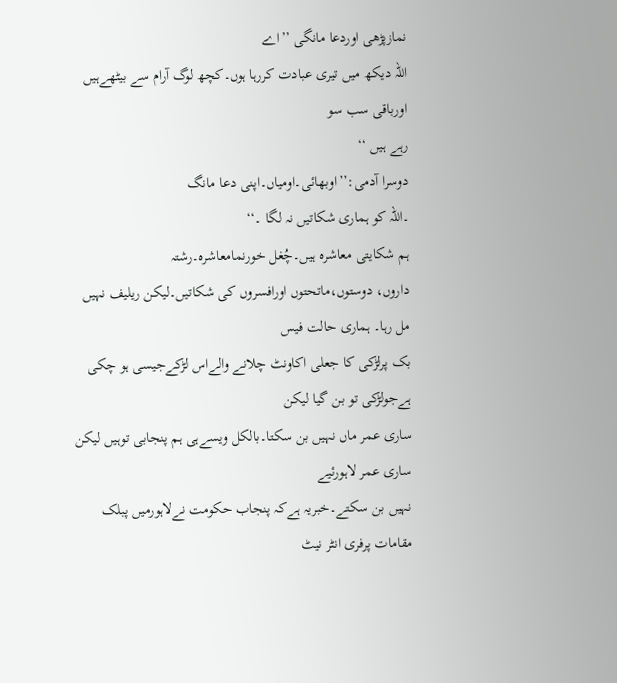نمازپڑھی اوردعا مانگی ’’اے
اللہ دیکھ میں تیری عبادت کررہا ہوں۔کچھ لوگ آرام سے بیٹھےہیں اورباقی سب سو
رہے ہیں ‘‘
دوسرا آدمی:’’اوبھائی۔اومیاں۔اپنی دعا مانگ
۔اللہ کو ہماری شکاتیں نہ لگا ۔‘‘
ہم شکایتی معاشرہ ہیں۔چُغل خورنمامعاشرہ۔رشتہ
داروں، دوستوں،ماتحتوں اورافسروں کی شکاتیں۔لیکن ریلیف نہیں مل رہا۔ ہماری حالت فیس
بک پرلڑکی کا جعلی اکاونٹ چلانے والےاس لڑکےجیسی ہو چکی ہےجولڑکی تو بن گیا لیکن
ساری عمر ماں نہیں بن سکتا۔بالکل ویسےہی ہم پنجابی توہیں لیکن ساری عمر لاہورئیے
نہیں بن سکتے۔خبریہ ہےکہ پنجاب حکومت نےلاہورمیں پبلک مقامات پرفری انٹر نیٹ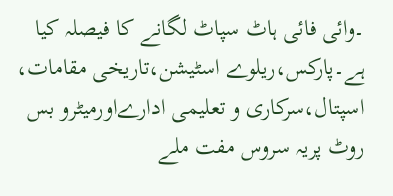۔وائی فائی ہاٹ سپاٹ لگانے کا فیصلہ کیا ہے۔پارکس،ریلوے اسٹیشن،تاریخی مقامات،
اسپتال،سرکاری و تعلیمی ادارےاورمیٹرو بس روٹ پریہ سروس مفت ملے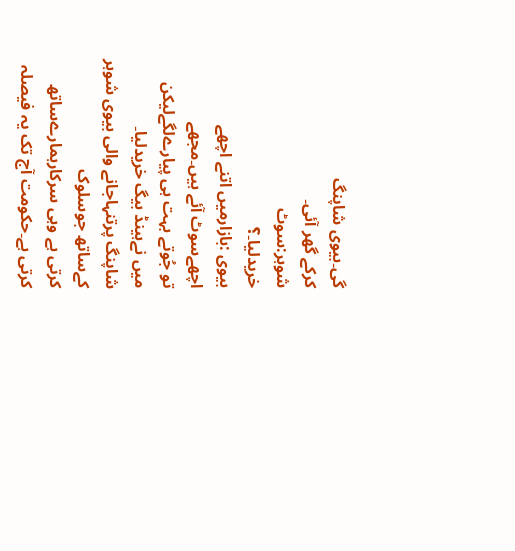گی۔بیوی شاپنگ
کرکے گھر آئی۔
شوہر:سوٹ
خریدلیا۔؟
بیوی :بازارمیں اتنے اچھے اچھےسوٹ آئے ہیں۔مجھے
تو جُوتے بہت ہی پیارےلگےلیکن میں نےہینڈ بیگ خریدلیا۔
شاپنگ پرتنہاجانے والی بیوی شوہر کےساتھ جوسلوک
کرتی ہے وہی سرکارہمارےساتھ کرتی ہے۔حکومت آج تک یہ فیصلہ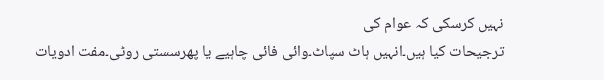نہیں کرسکی کہ عوام کی
ترجیحات کیا ہیں۔انہیں ہاٹ سپاٹ۔وائی فائی چاہیے یا پھرسستی روٹی۔مفت ادویات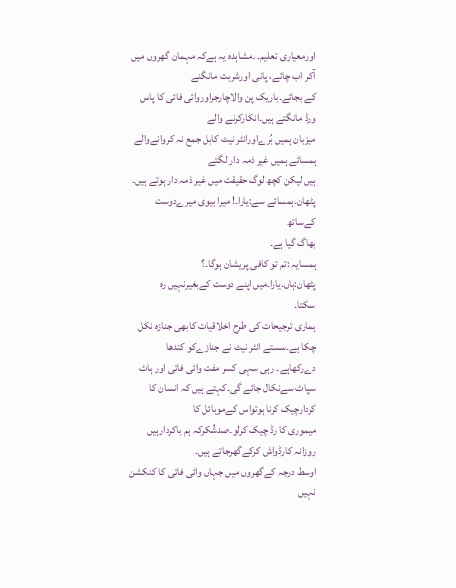اورمعیاری تعلیم۔ ۔مشاہدہ یہ ہےکہ مہمان گھروں میں آکر اب چائے، پانی اورشربت مانگنے
کے بجائے۔باریک پن والاچارجراوروائی فائی کا پاس ورڈ مانگتے ہیں۔انکارکرنے والے
میزبان ہمیں بُرےاورانٹر نیٹ کابل جمع نہ کروانےوالے ہمسائے ہمیں غیر ذمہ دار لگتے
ہیں لیکن کچھ لوگ حقیقت میں غیر ذمہ دار ہوتے ہیں۔
پٹھان۔ہمسائے سے:یارا۔! میرا بیوی میرےدوست کےساتھ
بھاگ گیا ہے۔
ہمسایہ :تم تو کافی پریشان ہوگا۔؟
پٹھان:ہاں۔یارا۔میں اپنے دوست کےبغیرنہیں رہ
سکتا۔
ہماری ترجیحات کی طرح اخلاقیات کابھی جنازہ نکل
چکا ہے۔سستے انٹر نیٹ نے جنازےکو کندھا دےرکھاہے۔ رہی سہی کسر مفت وائی فائی اور ہاٹ سپاٹ سےنکال جائے گی۔کہتے ہیں کہ انسان کا کردارچیک کرنا ہوتواس کےموبائل کا
میموری کا رڈ چیک کرلو۔صدشُکرکہ ہم باکردارہیں روزانہ کارڈواش کرکےگھرجاتے ہیں۔
اوسط درجہ کےگھروں میں جہاں وائی فائی کا کنکشن نہیں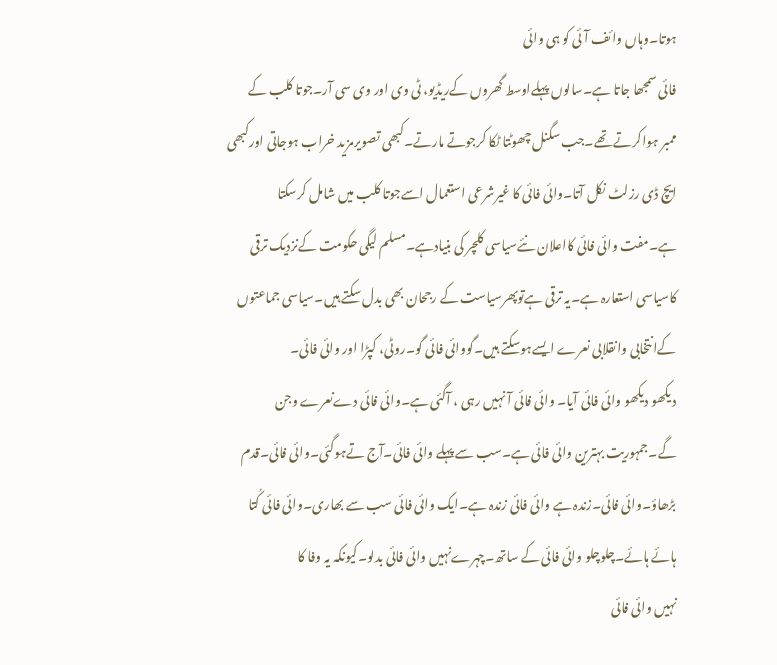ہوتا۔وہاں وائف آئی کو ہی وائی
فائی سمجھا جاتا ہے۔سالوں پہلےاوسط گھروں کےریڈیو، ٹی وی اور وی سی آر۔جوتا کلب کے
ممبر ہواکرتے تھے۔جب سگنل چھوٹتا ٹکا کرجوتے مارتے۔کبھی تصویرمزید خراب ہوجاتی اورکبھی
ایچ ڈی رزلٹ نکل آتا۔وائی فائی کا غیرشرعی استعمال اسےجوتا کلب میں شامل کرسکتا
ہے۔مفت وائی فائی کااعلان نئےسیاسی کلچر کی بنیادہے۔مسلم لیگی حکومت کےنزدیک ترقی
کاسیاسی استعارہ ہے۔یہ ترقی ہےتوپھرسیاست کے رجحان بھی بدل سکتے ہیں۔سیاسی جماعتوں
کےانتخابی وانقلابی نعرے ایسےہوسکتے ہیں۔گووائی فائی گو۔روٹی، کپڑا اور وائی فائی۔
دیکھو دیکھو وائی فائی آیا۔ وائی فائی آ نہیں رہی ، آگئی ہے۔وائی فائی دےنعرے وجن
گے۔جمہوریت بہترین وائی فائی ہے۔سب سے پہلے وائی فائی۔آج تےہوگئی۔وائی فائی۔قدم
بڑھاؤ۔وائی فائی۔زندہ ہے وائی فائی زندہ ہے۔ایک وائی فائی سب سے بھاری۔وائی فائی کُتا
ہائے ہائے۔چلوچلو وائی فائی کے ساتھ۔چہرےنہیں وائی فائی بدلو۔کیونکہ یہ وفا کا
نہیں وائی فائی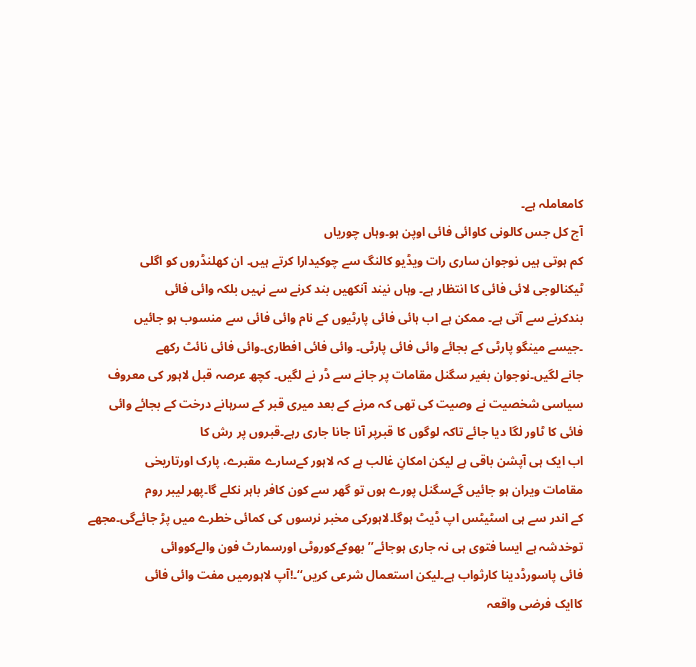کامعاملہ ہے۔
آج کل جس کالونی کاوائی فائی اوپن ہو۔وہاں چوریاں
کم ہوتی ہیں نوجوان ساری رات ویڈیو کالنگ سے چوکیدارا کرتے ہیں۔ ان کھلنڈروں کو اگلی
ٹیکنالوجی لائی فائی کا انتظار ہے۔ وہاں نیند آنکھیں بند کرنے سے نہیں بلکہ وائی فائی
بندکرنے سے آتی ہے۔ ممکن ہے اب ہائی فائی پارٹیوں کے نام وائی فائی سے منسوب ہو جائیں
۔جیسے مینگو پارٹی کے بجائے وائی فائی پارٹی۔ وائی فائی افطاری۔وائی فائی نائٹ رکھے
جانے لگیں۔نوجوان بغیر سگنل مقامات پر جانے سے ڈر نے لگیں۔ کچھ عرصہ قبل لاہور کی معروف
سیاسی شخصیت نے وصیت کی تھی کہ مرنے کے بعد میری قبر کے سرہانے درخت کے بجائے وائی
فائی کا ٹاور لگا دیا جائے تاکہ لوگوں کا قبرپر آنا جانا جاری رہے۔قبروں پر رش کا
اب ایک ہی آپشن باقی ہے لیکن امکانِ غالب ہے کہ لاہور کےسارے مقبرے، پارک اورتاریخی
مقامات ویران ہو جائیں گےسگنل پورے ہوں تو گھر سے کون کافر باہر نکلے گا۔پھر لیبر روم
کے اندر سے ہی اسٹیٹس اپ ڈیٹ ہوگا۔لاہورکی مخبر نرسوں کی کمائی خطرے میں پڑ جائےگی۔مجھے
توخدشہ ہے ایسا فتوی ہی نہ جاری ہوجائے’’ بھوکےکوروٹی اورسمارٹ فون والےکووائی
فائی پاسورڈدینا کارثواب ہے۔لیکن استعمال شرعی کریں‘‘۔!آپ لاہورمیں مفت وائی فائی
کاایک فرضی واقعہ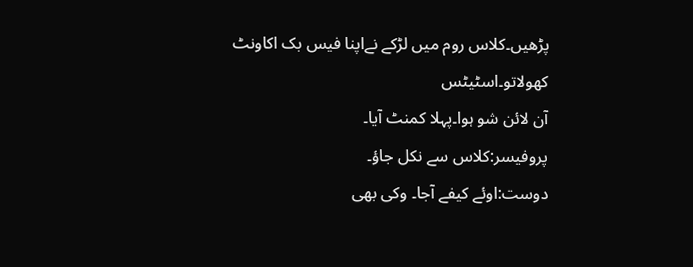پڑھیں۔کلاس روم میں لڑکے نےاپنا فیس بک اکاونٹ کھولاتو۔اسٹیٹس
آن لائن شو ہوا۔پہلا کمنٹ آیا۔
پروفیسر:کلاس سے نکل جاؤ۔
دوست:اوئے کیفے آجا۔ وکی بھی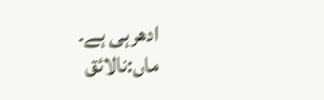ادھرہی ہے۔
ماں:نالائق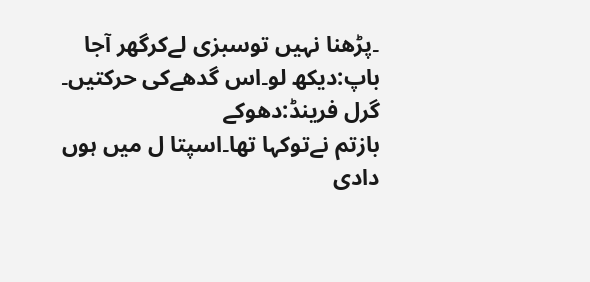۔پڑھنا نہیں توسبزی لےکرگھر آجا
باپ:دیکھ لو۔اس گدھےکی حرکتیں۔
گرل فرینڈ:دھوکے
بازتم نےتوکہا تھا۔اسپتا ل میں ہوں دادی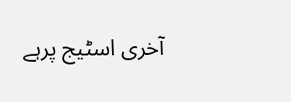آخری اسٹیج پرہے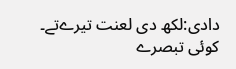دادی:لکھ دی لعنت تیرےتے۔
کوئی تبصرے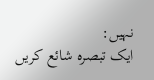نہیں:
ایک تبصرہ شائع کریں